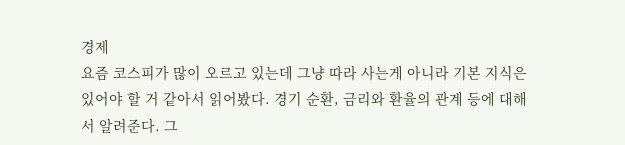경제
요즘 코스피가 많이 오르고 있는데 그냥 따라 사는게 아니라 기본 지식은 있어야 할 거 같아서 읽어봤다. 경기 순환, 금리와 환율의 관계 등에 대해서 알려준다. 그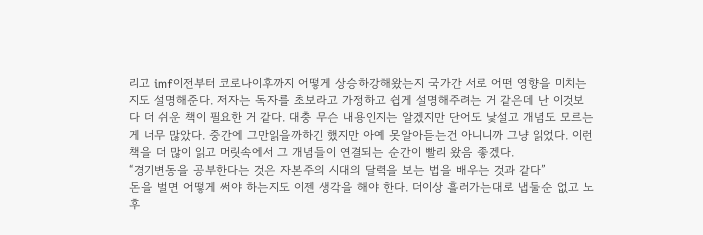리고 imf이전부터 코로나이후까지 어떻게 상승하강해왔는지 국가간 서로 어떤 영향을 미치는지도 설명해준다. 저자는 독자를 초보라고 가정하고 쉽게 설명해주려는 거 같은데 난 이것보다 더 쉬운 책이 필요한 거 같다. 대충 무슨 내용인지는 알겠지만 단어도 낯설고 개념도 모르는게 너무 많았다. 중간에 그만읽을까하긴 했지만 아예 못알아듣는건 아니니까 그냥 읽었다. 이런 책을 더 많이 읽고 머릿속에서 그 개념들이 연결되는 순간이 빨리 왔음 좋겠다.
“경기변동을 공부한다는 것은 자본주의 시대의 달력을 보는 법을 배우는 것과 같다”
돈을 벌면 어떻게 써야 하는지도 이젠 생각을 해야 한다. 더이상 흘러가는대로 냅둘순 없고 노후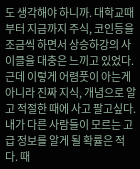도 생각해야 하니까. 대학교때부터 지금까지 주식, 코인등을 조금씩 하면서 상승하강의 사이클을 대충은 느끼고 있었다. 근데 이렇게 어렴풋이 아는게 아니라 진짜 지식, 개념으로 알고 적절한 때에 사고 팔고싶다. 내가 다른 사람들이 모르는 고급 정보를 알게 될 확률은 적다. 때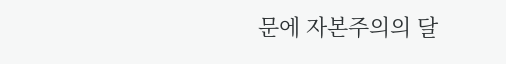문에 자본주의의 달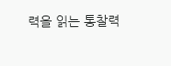력을 읽는 통찰력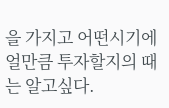을 가지고 어떤시기에 얼만큼 투자할지의 때는 알고싶다.